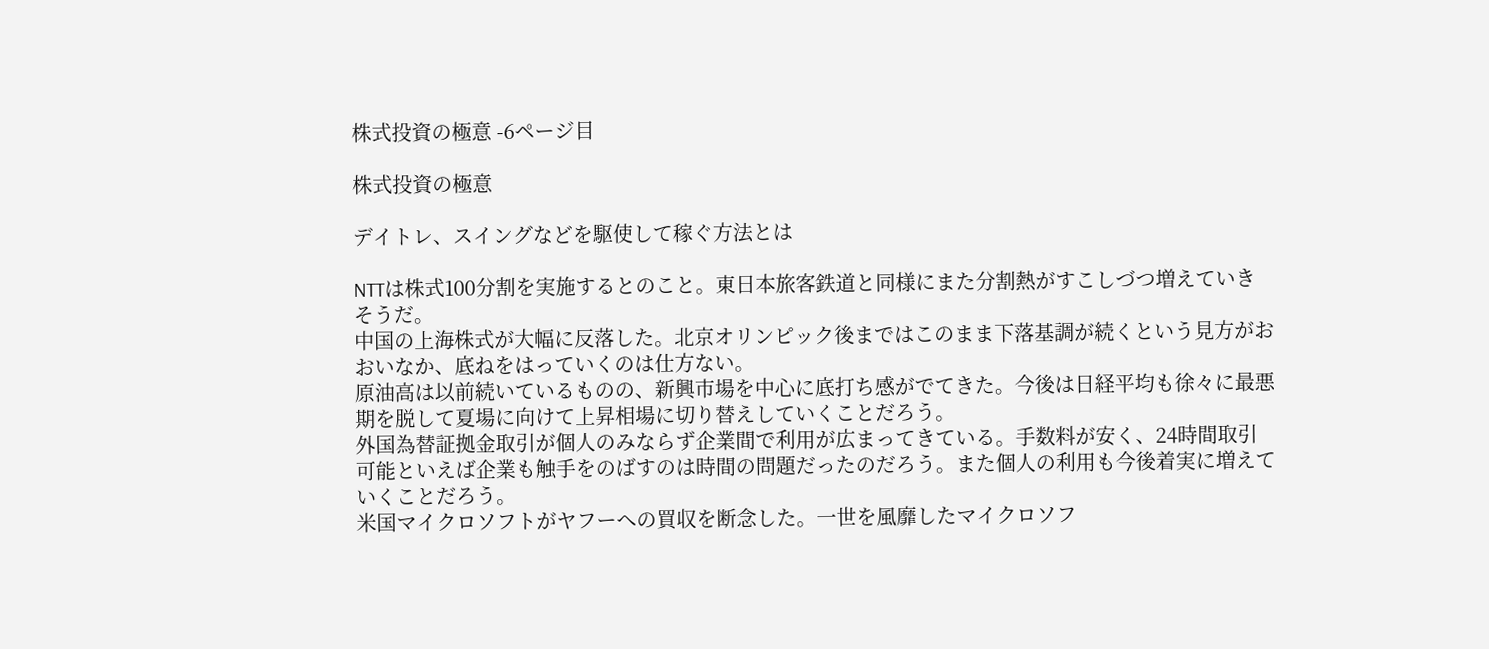株式投資の極意 -6ページ目

株式投資の極意

デイトレ、スイングなどを駆使して稼ぐ方法とは

NTTは株式100分割を実施するとのこと。東日本旅客鉄道と同様にまた分割熱がすこしづつ増えていきそうだ。
中国の上海株式が大幅に反落した。北京オリンピック後まではこのまま下落基調が続くという見方がおおいなか、底ねをはっていくのは仕方ない。
原油高は以前続いているものの、新興市場を中心に底打ち感がでてきた。今後は日経平均も徐々に最悪期を脱して夏場に向けて上昇相場に切り替えしていくことだろう。
外国為替証拠金取引が個人のみならず企業間で利用が広まってきている。手数料が安く、24時間取引可能といえば企業も触手をのばすのは時間の問題だったのだろう。また個人の利用も今後着実に増えていくことだろう。
米国マイクロソフトがヤフーへの買収を断念した。一世を風靡したマイクロソフ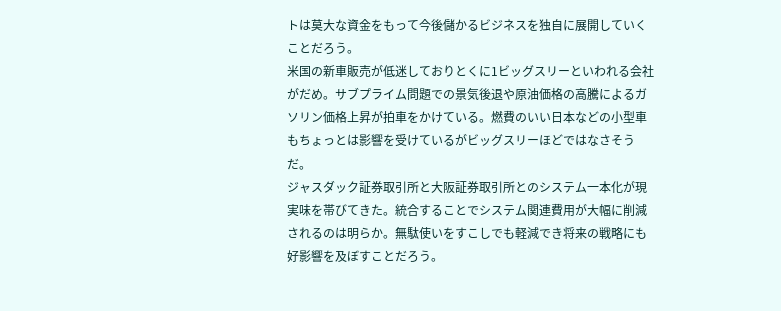トは莫大な資金をもって今後儲かるビジネスを独自に展開していくことだろう。
米国の新車販売が低迷しておりとくに1ビッグスリーといわれる会社がだめ。サブプライム問題での景気後退や原油価格の高騰によるガソリン価格上昇が拍車をかけている。燃費のいい日本などの小型車もちょっとは影響を受けているがビッグスリーほどではなさそうだ。
ジャスダック証券取引所と大阪証券取引所とのシステム一本化が現実味を帯びてきた。統合することでシステム関連費用が大幅に削減されるのは明らか。無駄使いをすこしでも軽減でき将来の戦略にも好影響を及ぼすことだろう。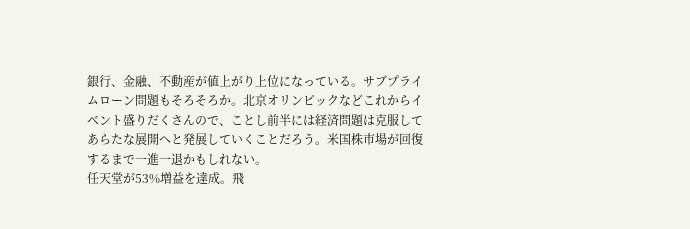銀行、金融、不動産が値上がり上位になっている。サブプライムローン問題もそろそろか。北京オリンピックなどこれからイベント盛りだくさんので、ことし前半には経済問題は克服してあらたな展開へと発展していくことだろう。米国株市場が回復するまで一進一退かもしれない。
任天堂が53%増益を達成。飛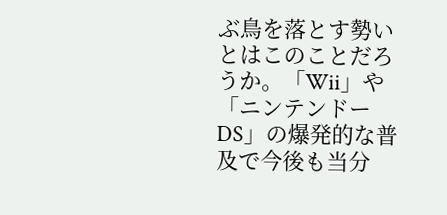ぶ鳥を落とす勢いとはこのことだろうか。「Wii」や「ニンテンドーDS」の爆発的な普及で今後も当分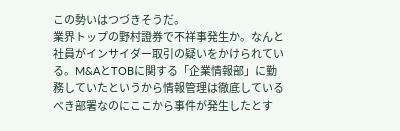この勢いはつづきそうだ。
業界トップの野村證券で不祥事発生か。なんと社員がインサイダー取引の疑いをかけられている。M&AとTOBに関する「企業情報部」に勤務していたというから情報管理は徹底しているべき部署なのにここから事件が発生したとす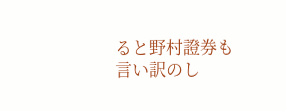ると野村證券も言い訳のし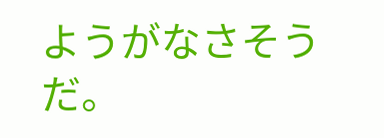ようがなさそうだ。